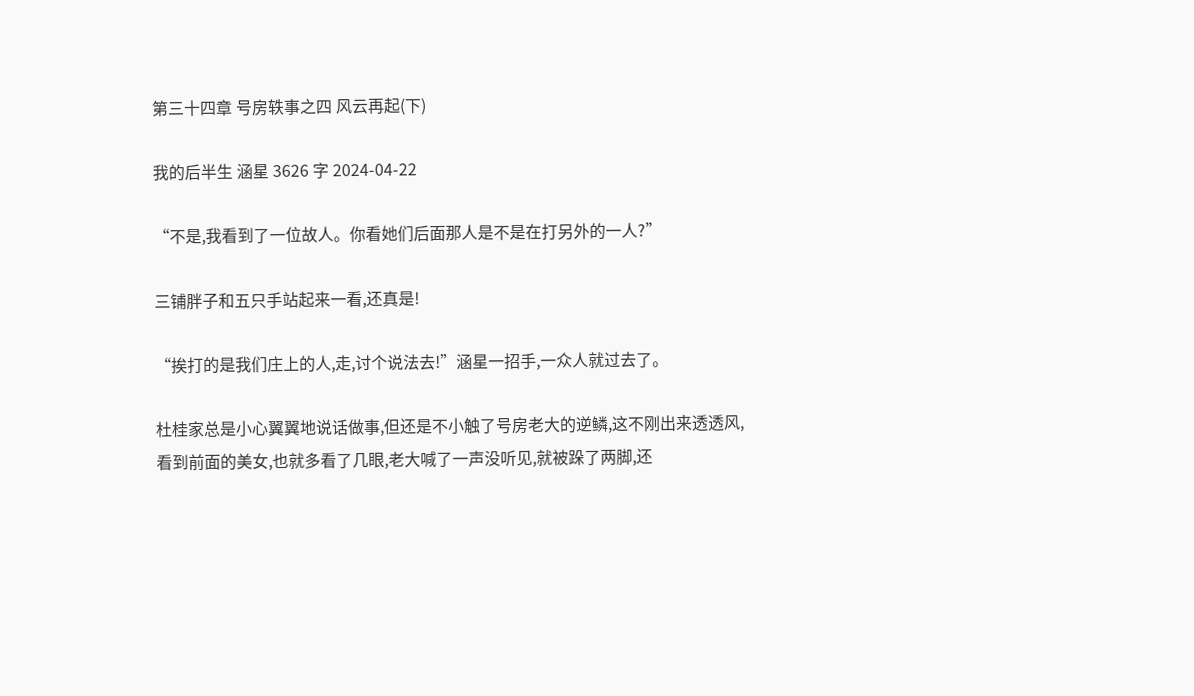第三十四章 号房轶事之四 风云再起(下)

我的后半生 涵星 3626 字 2024-04-22

“不是,我看到了一位故人。你看她们后面那人是不是在打另外的一人?”

三铺胖子和五只手站起来一看,还真是!

“挨打的是我们庄上的人,走,讨个说法去!”涵星一招手,一众人就过去了。

杜桂家总是小心翼翼地说话做事,但还是不小触了号房老大的逆鳞,这不刚出来透透风,看到前面的美女,也就多看了几眼,老大喊了一声没听见,就被跺了两脚,还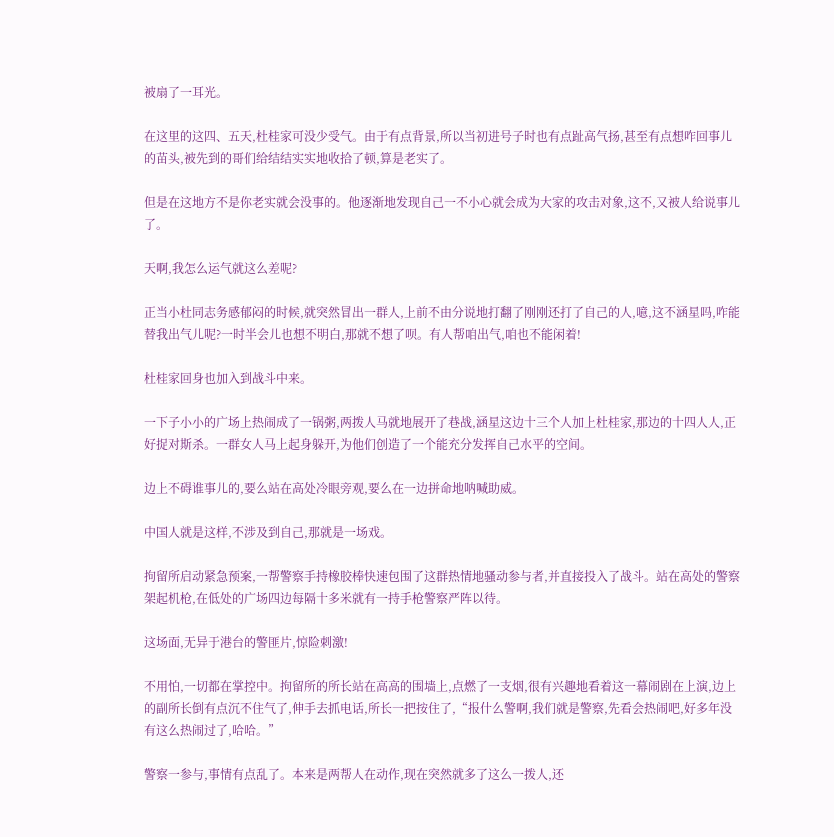被扇了一耳光。

在这里的这四、五天,杜桂家可没少受气。由于有点背景,所以当初进号子时也有点趾高气扬,甚至有点想咋回事儿的苗头,被先到的哥们给结结实实地收拾了顿,算是老实了。

但是在这地方不是你老实就会没事的。他逐渐地发现自己一不小心就会成为大家的攻击对象,这不,又被人给说事儿了。

天啊,我怎么运气就这么差呢?

正当小杜同志务感郁闷的时候,就突然冒出一群人,上前不由分说地打翻了刚刚还打了自己的人,噫,这不涵星吗,咋能替我出气儿呢?一时半会儿也想不明白,那就不想了呗。有人帮咱出气,咱也不能闲着!

杜桂家回身也加入到战斗中来。

一下子小小的广场上热闹成了一锅粥,两拨人马就地展开了巷战,涵星这边十三个人加上杜桂家,那边的十四人人,正好捉对斯杀。一群女人马上起身躲开,为他们创造了一个能充分发挥自己水平的空间。

边上不碍谁事儿的,要么站在高处冷眼旁观,要么在一边拼命地呐喊助威。

中国人就是这样,不涉及到自己,那就是一场戏。

拘留所启动紧急预案,一帮警察手持橡胶棒快速包围了这群热情地骚动参与者,并直接投入了战斗。站在高处的警察架起机枪,在低处的广场四边每隔十多米就有一持手枪警察严阵以待。

这场面,无异于港台的警匪片,惊险刺激!

不用怕,一切都在掌控中。拘留所的所长站在高高的围墙上,点燃了一支烟,很有兴趣地看着这一幕闹剧在上演,边上的副所长倒有点沉不住气了,伸手去抓电话,所长一把按住了,“报什么警啊,我们就是警察,先看会热闹吧,好多年没有这么热闹过了,哈哈。”

警察一参与,事情有点乱了。本来是两帮人在动作,现在突然就多了这么一拨人,还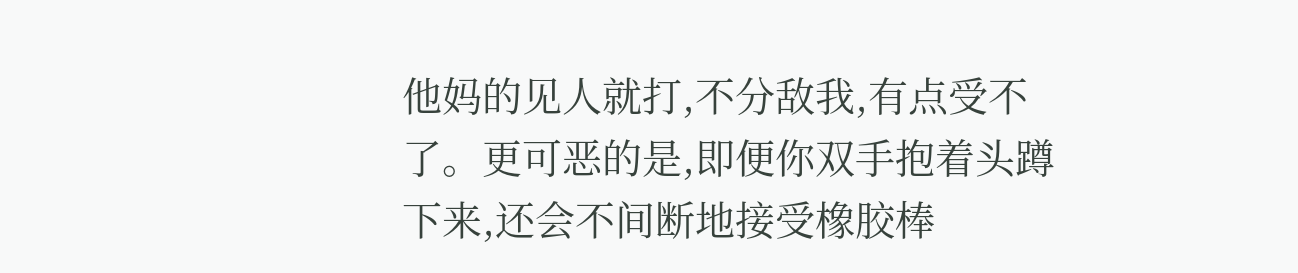他妈的见人就打,不分敌我,有点受不了。更可恶的是,即便你双手抱着头蹲下来,还会不间断地接受橡胶棒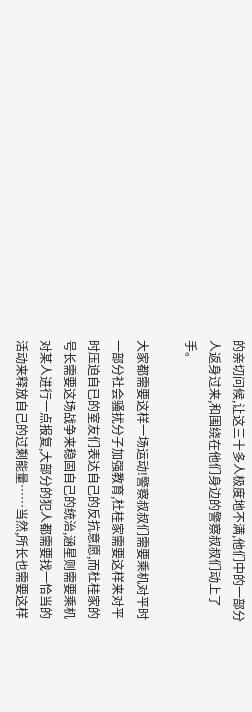的亲切问候,让这三十多人极度地不满,他们中的一部分人返身过来,和围绕在他们身边的警察叔叔们动上了手。

大家都需要这样一场运动!警察叔叔们需要乘机对平时一部分社会骚扰分子加强教育,杜桂家需要这样来对平时压迫自已的室友们表达自己的反抗意愿,而杜桂家的号长需要这场战争来稳固自己的统治,涵星则需要乘机对某人进行一点报复,大部分的犯人都需要找一恰当的活动来释放自己的过剩能量……当然,所长也需要这样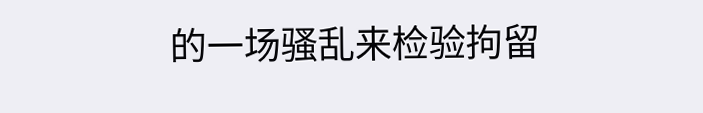的一场骚乱来检验拘留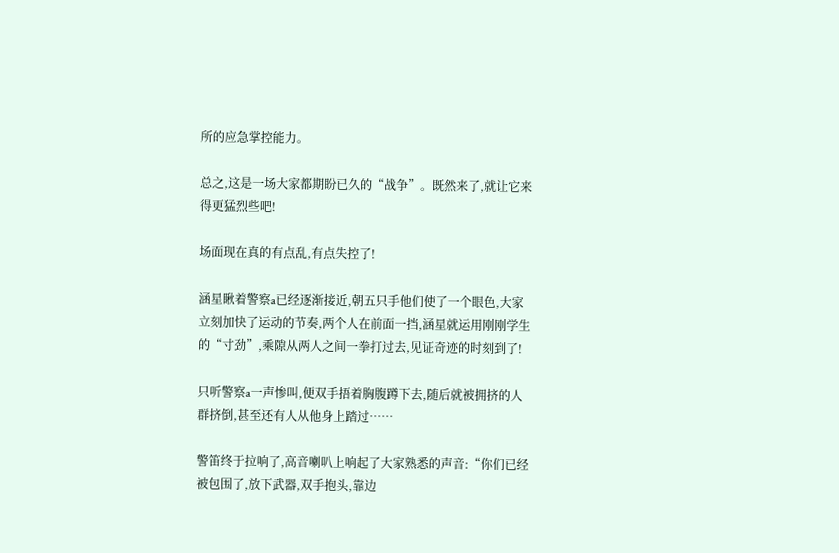所的应急掌控能力。

总之,这是一场大家都期盼已久的“战争”。既然来了,就让它来得更猛烈些吧!

场面现在真的有点乱,有点失控了!

涵星瞅着警察a已经逐渐接近,朝五只手他们使了一个眼色,大家立刻加快了运动的节奏,两个人在前面一挡,涵星就运用刚刚学生的“寸劲”,乘隙从两人之间一拳打过去,见证奇迹的时刻到了!

只听警察a一声惨叫,便双手捂着胸腹蹲下去,随后就被拥挤的人群挤倒,甚至还有人从他身上踏过……

警笛终于拉响了,高音喇叭上响起了大家熟悉的声音:“你们已经被包围了,放下武器,双手抱头,靠边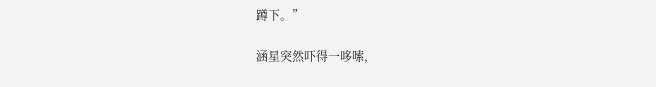蹲下。”

涵星突然吓得一哆嗦,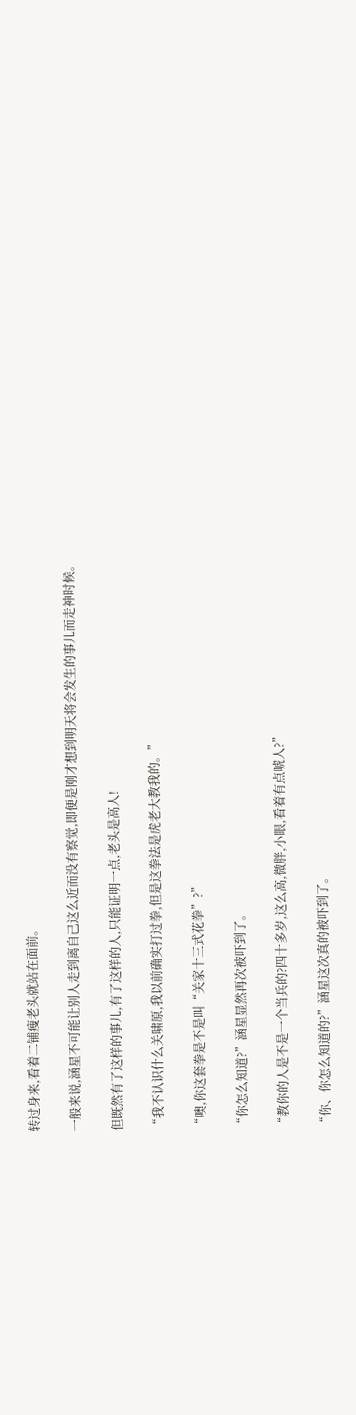转过身来,看着二铺瘦老头就站在面前。

一般来说,涵星不可能让别人走到离自己这么近而没有察觉,即便是刚才想到明天将会发生的事儿而走神时候。

但既然有了这样的事儿,有了这样的人,只能证明一点,老头是高人!

“我不认识什么关啸原,我以前确实打过拳,但是这拳法是虎老大教我的。”

“噢,你这套拳是不是叫“关家十三式花拳”?”

“你怎么知道?”涵星显然再次被吓到了。

“教你的人是不是一个当兵的?四十多岁,这么高,微胖,小眼,看着有点唬人?”

“你、你怎么知道的?”涵星这次真的被吓到了。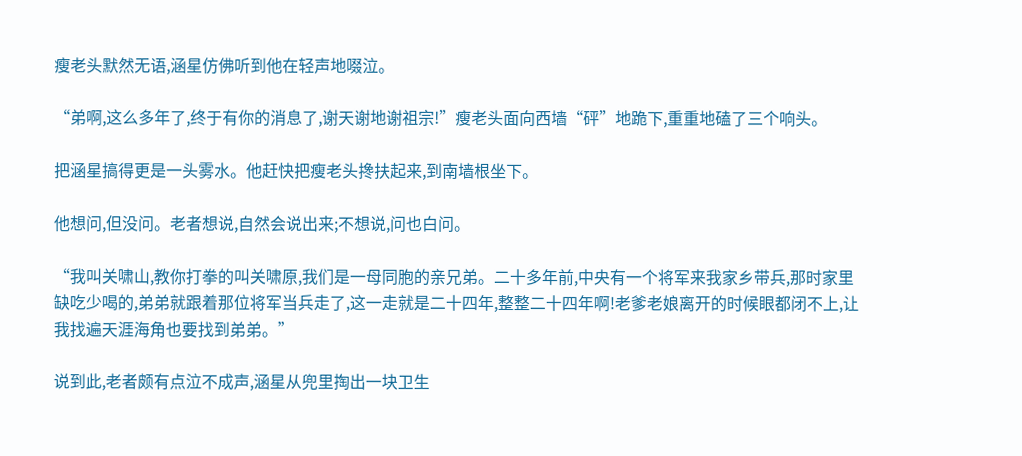瘦老头默然无语,涵星仿佛听到他在轻声地啜泣。

“弟啊,这么多年了,终于有你的消息了,谢天谢地谢祖宗!”瘦老头面向西墙“砰”地跪下,重重地磕了三个响头。

把涵星搞得更是一头雾水。他赶快把瘦老头搀扶起来,到南墙根坐下。

他想问,但没问。老者想说,自然会说出来;不想说,问也白问。

“我叫关啸山,教你打拳的叫关啸原,我们是一母同胞的亲兄弟。二十多年前,中央有一个将军来我家乡带兵,那时家里缺吃少喝的,弟弟就跟着那位将军当兵走了,这一走就是二十四年,整整二十四年啊!老爹老娘离开的时候眼都闭不上,让我找遍天涯海角也要找到弟弟。”

说到此,老者颇有点泣不成声,涵星从兜里掏出一块卫生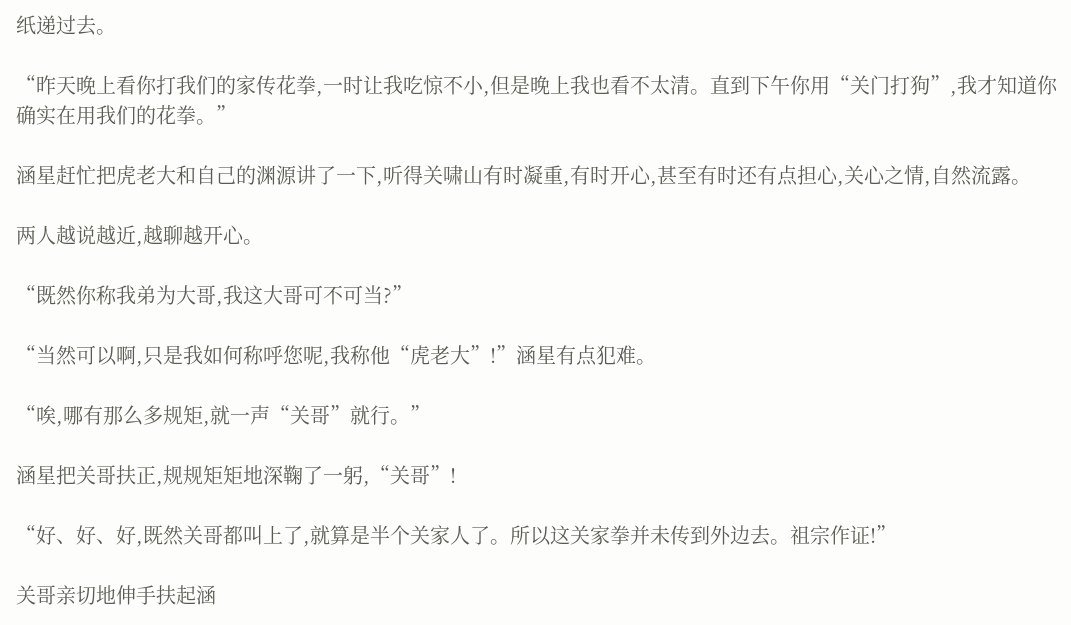纸递过去。

“昨天晚上看你打我们的家传花拳,一时让我吃惊不小,但是晚上我也看不太清。直到下午你用“关门打狗”,我才知道你确实在用我们的花拳。”

涵星赶忙把虎老大和自己的渊源讲了一下,听得关啸山有时凝重,有时开心,甚至有时还有点担心,关心之情,自然流露。

两人越说越近,越聊越开心。

“既然你称我弟为大哥,我这大哥可不可当?”

“当然可以啊,只是我如何称呼您呢,我称他“虎老大”!”涵星有点犯难。

“唉,哪有那么多规矩,就一声“关哥”就行。”

涵星把关哥扶正,规规矩矩地深鞠了一躬,“关哥”!

“好、好、好,既然关哥都叫上了,就算是半个关家人了。所以这关家拳并未传到外边去。祖宗作证!”

关哥亲切地伸手扶起涵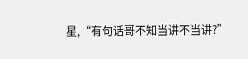星,“有句话哥不知当讲不当讲?”